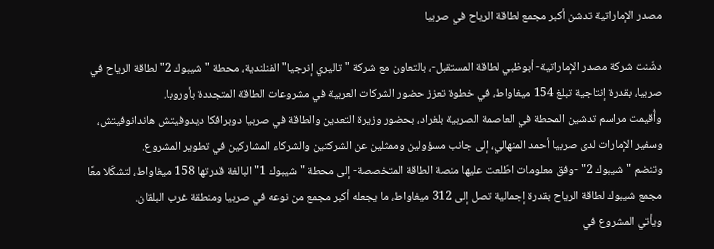مصدر الإماراتية تدشن أكبر مجمع لطاقة الرياح في صربيا

دشّنت شركة مصدر الإماراتية- أبوظبي لطاقة المستقبل-، بالتعاون مع شركة "تاليري إنرجيا" الفنلندية، محطة "شيبوك 2" لطاقة الرياح في صربيا، بقدرة إنتاجية تبلغ 154 ميغاواط، في خطوة تعزز حضور الشركات العربية في مشروعات الطاقة المتجددة بأوروبا.
وأُقيمت مراسم تدشين المحطة في العاصمة الصربية بلغراد، بحضور وزيرة التعدين والطاقة في صربيا دوبرافكا ديدوفيتش هاندانوفيتش، وسفير الإمارات لدى صربيا أحمد المنهالي، إلى جانب مسؤولين وممثلين عن الشركتين والشركاء المشاركين في تطوير المشروع.
وتنضم "شيبوك 2" -وفق معلومات اطّلعت عليها منصة الطاقة المتخصصة- إلى محطة "شيبوك 1" البالغة قدرتها 158 ميغاواط، لتشكّلا معًا مجمع شيبوك لطاقة الرياح بقدرة إجمالية تصل إلى 312 ميغاواط، ما يجعله أكبر مجمع من نوعه في صربيا ومنطقة غرب البلقان.
ويأتي المشروع في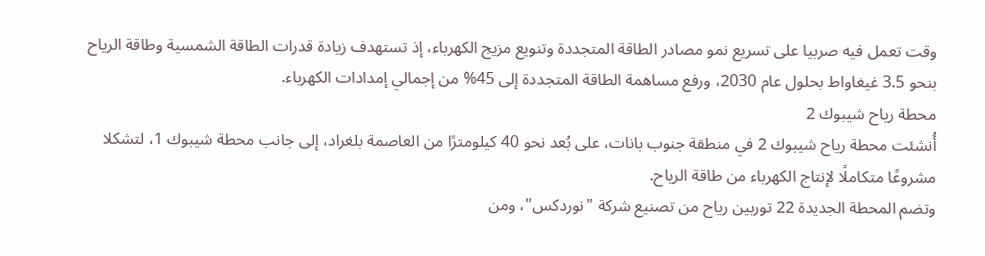وقت تعمل فيه صربيا على تسريع نمو مصادر الطاقة المتجددة وتنويع مزيج الكهرباء، إذ تستهدف زيادة قدرات الطاقة الشمسية وطاقة الرياح بنحو 3.5 غيغاواط بحلول عام 2030، ورفع مساهمة الطاقة المتجددة إلى 45% من إجمالي إمدادات الكهرباء.
محطة رياح شيبوك 2
أُنشئت محطة رياح شيبوك 2 في منطقة جنوب بانات، على بُعد نحو 40 كيلومترًا من العاصمة بلغراد، إلى جانب محطة شيبوك 1، لتشكلا مشروعًا متكاملًا لإنتاج الكهرباء من طاقة الرياح.
وتضم المحطة الجديدة 22 توربين رياح من تصنيع شركة "نوردكس"، ومن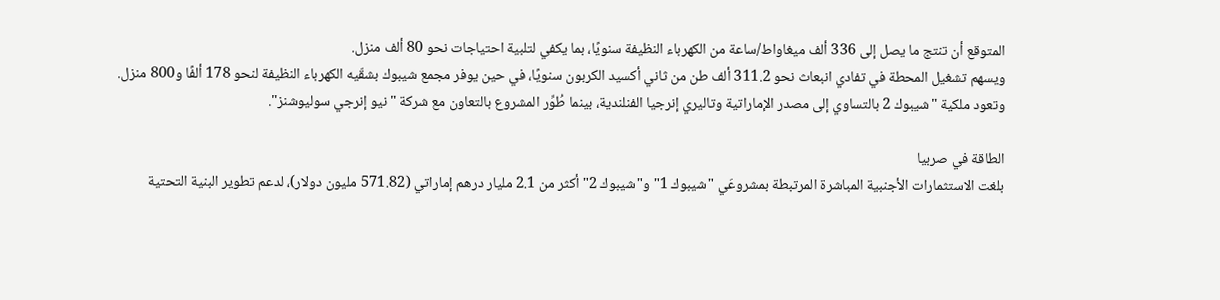المتوقع أن تنتج ما يصل إلى 336 ألف ميغاواط/ساعة من الكهرباء النظيفة سنويًا، بما يكفي لتلبية احتياجات نحو 80 ألف منزل.
ويسهم تشغيل المحطة في تفادي انبعاث نحو 311.2 ألف طن من ثاني أكسيد الكربون سنويًا، في حين يوفر مجمع شيبوك بشقّيه الكهرباء النظيفة لنحو 178 ألفًا و800 منزل.
وتعود ملكية "شيبوك 2 بالتساوي إلى مصدر الإماراتية وتاليري إنرجيا الفنلندية، بينما طُوِّر المشروع بالتعاون مع شركة "نيو إنرجي سوليوشنز".

الطاقة في صربيا
بلغت الاستثمارات الأجنبية المباشرة المرتبطة بمشروعَي "شيبوك 1" و"شيبوك 2" أكثر من 2.1 مليار درهم إماراتي (571.82 مليون دولار)، لدعم تطوير البنية التحتية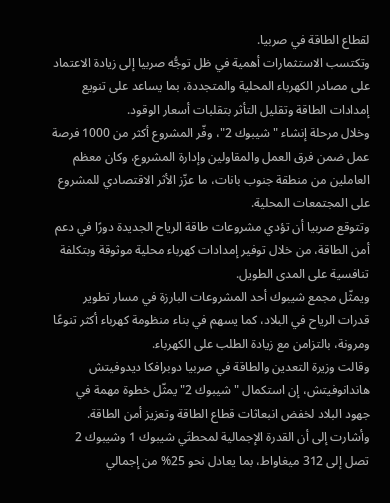لقطاع الطاقة في صربيا.
وتكتسب الاستثمارات أهمية في ظل توجُّه صربيا إلى زيادة الاعتماد على مصادر الكهرباء المحلية والمتجددة، بما يساعد على تنويع إمدادات الطاقة وتقليل التأثر بتقلبات أسعار الوقود.
وخلال مرحلة إنشاء "شيبوك 2"، وفّر المشروع أكثر من 1000 فرصة عمل ضمن فرق العمل والمقاولين وإدارة المشروع، وكان معظم العاملين من منطقة جنوب بانات، ما عزّز الأثر الاقتصادي للمشروع على المجتمعات المحلية.
وتتوقع صربيا أن تؤدي مشروعات طاقة الرياح الجديدة دورًا في دعم أمن الطاقة، من خلال توفير إمدادات كهرباء محلية موثوقة وبتكلفة تنافسية على المدى الطويل.
ويمثّل مجمع شيبوك أحد المشروعات البارزة في مسار تطوير قدرات الرياح في البلاد، كما يسهم في بناء منظومة كهرباء أكثر تنوعًا ومرونة، بالتزامن مع زيادة الطلب على الكهرباء.
وقالت وزيرة التعدين والطاقة في صربيا دوبرافكا ديدوفيتش هاندانوفيتش، إن استكمال "شيبوك 2" يمثّل خطوة مهمة في جهود البلاد لخفض انبعاثات قطاع الطاقة وتعزيز أمن الطاقة.
وأشارت إلى أن القدرة الإجمالية لمحطتَي شيبوك 1 وشيبوك 2 تصل إلى 312 ميغاواط، بما يعادل نحو 25% من إجمالي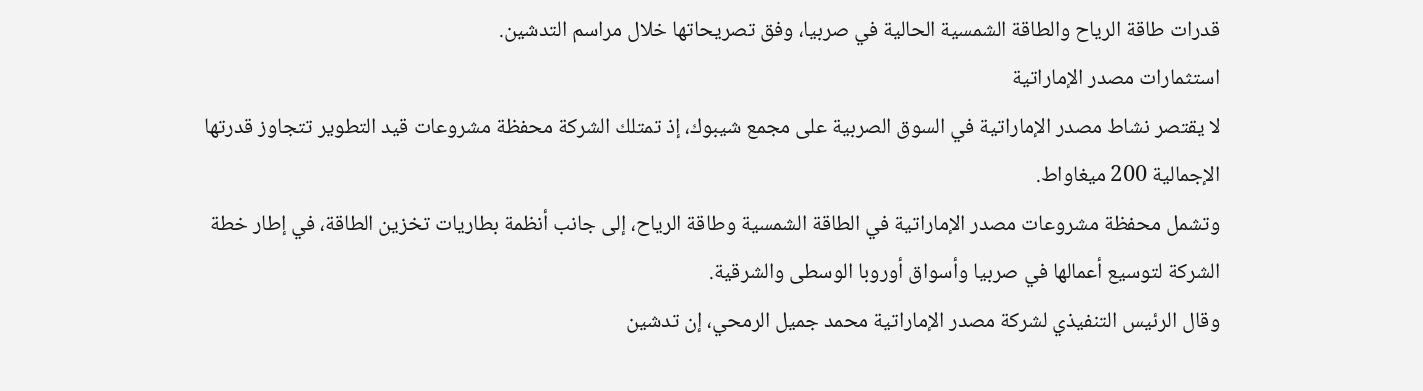قدرات طاقة الرياح والطاقة الشمسية الحالية في صربيا، وفق تصريحاتها خلال مراسم التدشين.
استثمارات مصدر الإماراتية
لا يقتصر نشاط مصدر الإماراتية في السوق الصربية على مجمع شيبوك، إذ تمتلك الشركة محفظة مشروعات قيد التطوير تتجاوز قدرتها الإجمالية 200 ميغاواط.
وتشمل محفظة مشروعات مصدر الإماراتية في الطاقة الشمسية وطاقة الرياح، إلى جانب أنظمة بطاريات تخزين الطاقة، في إطار خطة الشركة لتوسيع أعمالها في صربيا وأسواق أوروبا الوسطى والشرقية.
وقال الرئيس التنفيذي لشركة مصدر الإماراتية محمد جميل الرمحي، إن تدشين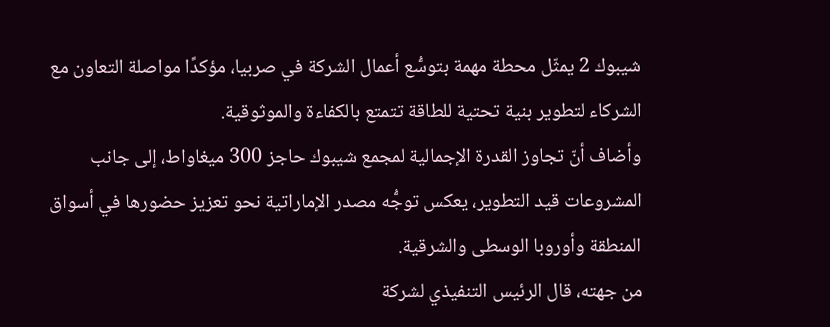شيبوك 2 يمثّل محطة مهمة بتوسُّع أعمال الشركة في صربيا، مؤكدًا مواصلة التعاون مع الشركاء لتطوير بنية تحتية للطاقة تتمتع بالكفاءة والموثوقية.
وأضاف أنّ تجاوز القدرة الإجمالية لمجمع شيبوك حاجز 300 ميغاواط، إلى جانب المشروعات قيد التطوير، يعكس توجُّه مصدر الإماراتية نحو تعزيز حضورها في أسواق المنطقة وأوروبا الوسطى والشرقية.
من جهته، قال الرئيس التنفيذي لشركة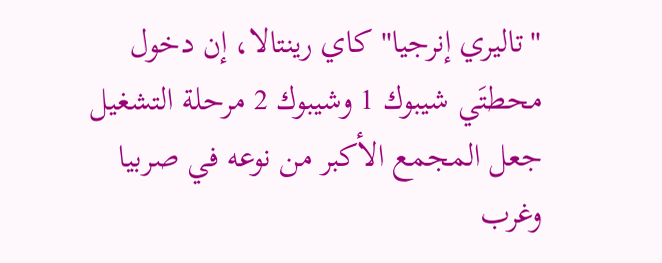"تاليري إنرجيا" كاي رينتالا، إن دخول محطتَي شيبوك 1 وشيبوك 2 مرحلة التشغيل جعل المجمع الأكبر من نوعه في صربيا وغرب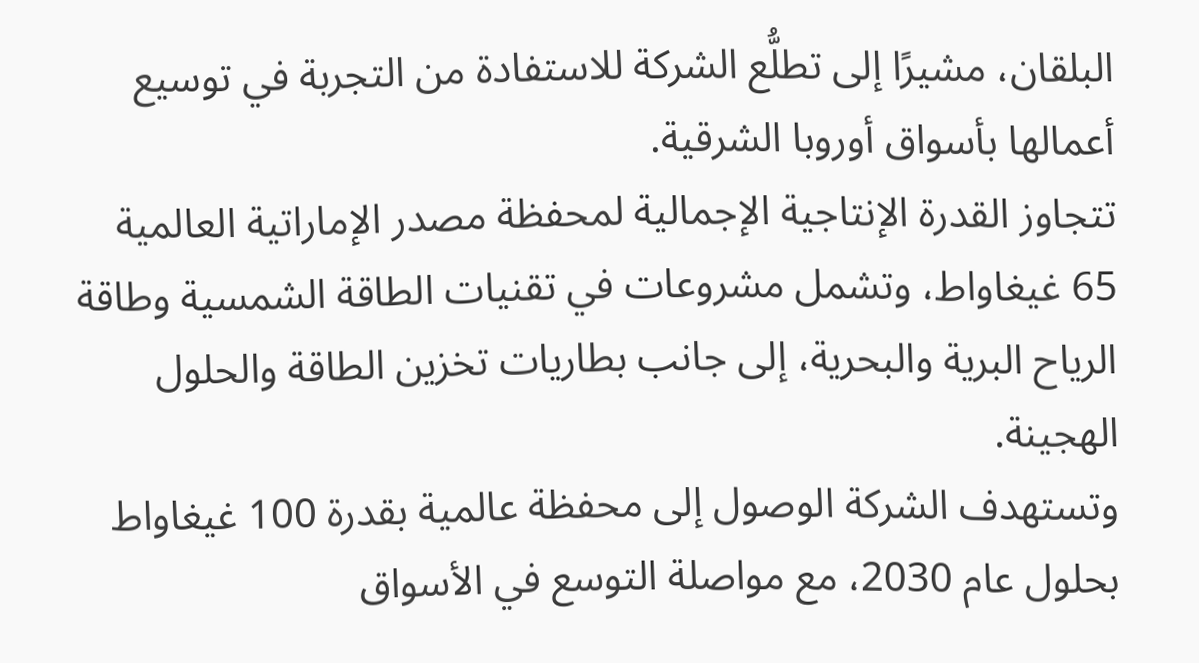البلقان، مشيرًا إلى تطلُّع الشركة للاستفادة من التجربة في توسيع أعمالها بأسواق أوروبا الشرقية.
تتجاوز القدرة الإنتاجية الإجمالية لمحفظة مصدر الإماراتية العالمية 65 غيغاواط، وتشمل مشروعات في تقنيات الطاقة الشمسية وطاقة الرياح البرية والبحرية، إلى جانب بطاريات تخزين الطاقة والحلول الهجينة.
وتستهدف الشركة الوصول إلى محفظة عالمية بقدرة 100 غيغاواط بحلول عام 2030، مع مواصلة التوسع في الأسواق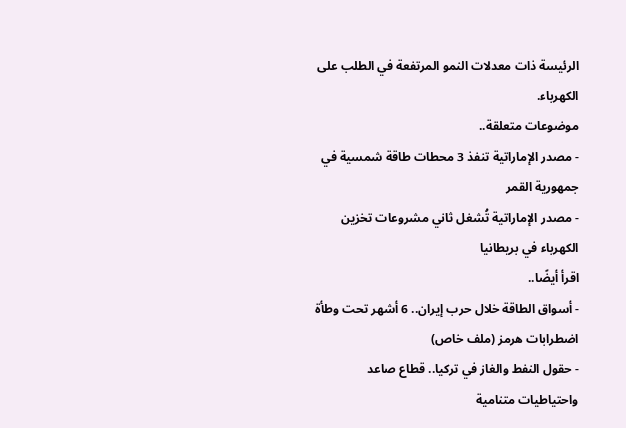الرئيسة ذات معدلات النمو المرتفعة في الطلب على الكهرباء.
موضوعات متعلقة..
- مصدر الإماراتية تنفذ 3 محطات طاقة شمسية في جمهورية القمر
- مصدر الإماراتية تُشغل ثاني مشروعات تخزين الكهرباء في بريطانيا
اقرأ أيضًا..
- أسواق الطاقة خلال حرب إيران.. 6 أشهر تحت وطأة اضطرابات هرمز (ملف خاص)
- حقول النفط والغاز في تركيا.. قطاع صاعد واحتياطيات متنامية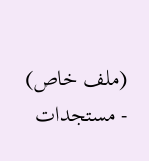(ملف خاص)
- مستجدات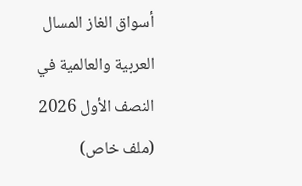أسواق الغاز المسال العربية والعالمية في النصف الأول 2026 (ملف خاص)